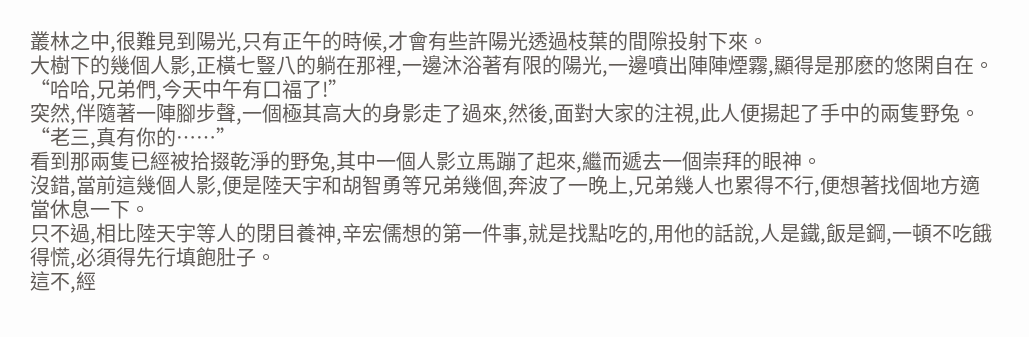叢林之中,很難見到陽光,只有正午的時候,才會有些許陽光透過枝葉的間隙投射下來。
大樹下的幾個人影,正橫七豎八的躺在那裡,一邊沐浴著有限的陽光,一邊噴出陣陣煙霧,顯得是那麽的悠閑自在。
“哈哈,兄弟們,今天中午有口福了!”
突然,伴隨著一陣腳步聲,一個極其高大的身影走了過來,然後,面對大家的注視,此人便揚起了手中的兩隻野兔。
“老三,真有你的……”
看到那兩隻已經被拾掇乾淨的野兔,其中一個人影立馬蹦了起來,繼而遞去一個崇拜的眼神。
沒錯,當前這幾個人影,便是陸天宇和胡智勇等兄弟幾個,奔波了一晚上,兄弟幾人也累得不行,便想著找個地方適當休息一下。
只不過,相比陸天宇等人的閉目養神,辛宏儒想的第一件事,就是找點吃的,用他的話說,人是鐵,飯是鋼,一頓不吃餓得慌,必須得先行填飽肚子。
這不,經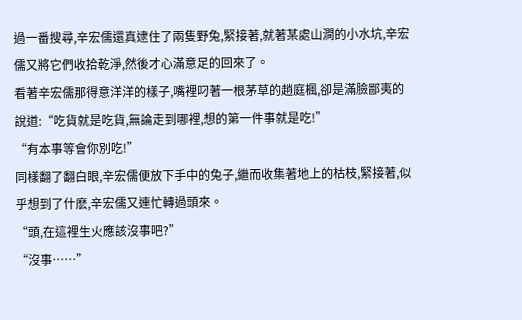過一番搜尋,辛宏儒還真逮住了兩隻野兔,緊接著,就著某處山澗的小水坑,辛宏儒又將它們收拾乾淨,然後才心滿意足的回來了。
看著辛宏儒那得意洋洋的樣子,嘴裡叼著一根茅草的趙庭楓,卻是滿臉鄙夷的說道:“吃貨就是吃貨,無論走到哪裡,想的第一件事就是吃!”
“有本事等會你別吃!”
同樣翻了翻白眼,辛宏儒便放下手中的兔子,繼而收集著地上的枯枝,緊接著,似乎想到了什麽,辛宏儒又連忙轉過頭來。
“頭,在這裡生火應該沒事吧?”
“沒事……”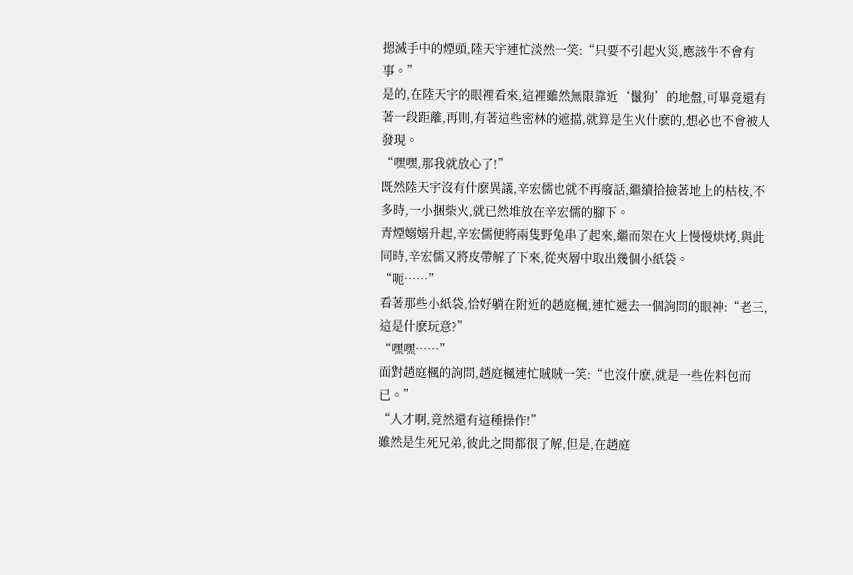摁滅手中的煙頭,陸天宇連忙淡然一笑:“只要不引起火災,應該牛不會有事。”
是的,在陸天宇的眼裡看來,這裡雖然無限靠近‘鬣狗’的地盤,可畢竟還有著一段距離,再則,有著這些密林的遮擋,就算是生火什麽的,想必也不會被人發現。
“嘿嘿,那我就放心了!”
既然陸天宇沒有什麽異議,辛宏儒也就不再廢話,繼續拾撿著地上的枯枝,不多時,一小捆柴火,就已然堆放在辛宏儒的腳下。
青煙嫋嫋升起,辛宏儒便將兩隻野兔串了起來,繼而架在火上慢慢烘烤,與此同時,辛宏儒又將皮帶解了下來,從夾層中取出幾個小紙袋。
“呃……”
看著那些小紙袋,恰好躺在附近的趙庭楓,連忙遞去一個詢問的眼神:“老三,這是什麽玩意?”
“嘿嘿……”
面對趙庭楓的詢問,趙庭楓連忙賊賊一笑:“也沒什麽,就是一些佐料包而已。”
“人才啊,竟然還有這種操作!”
雖然是生死兄弟,彼此之間都很了解,但是,在趙庭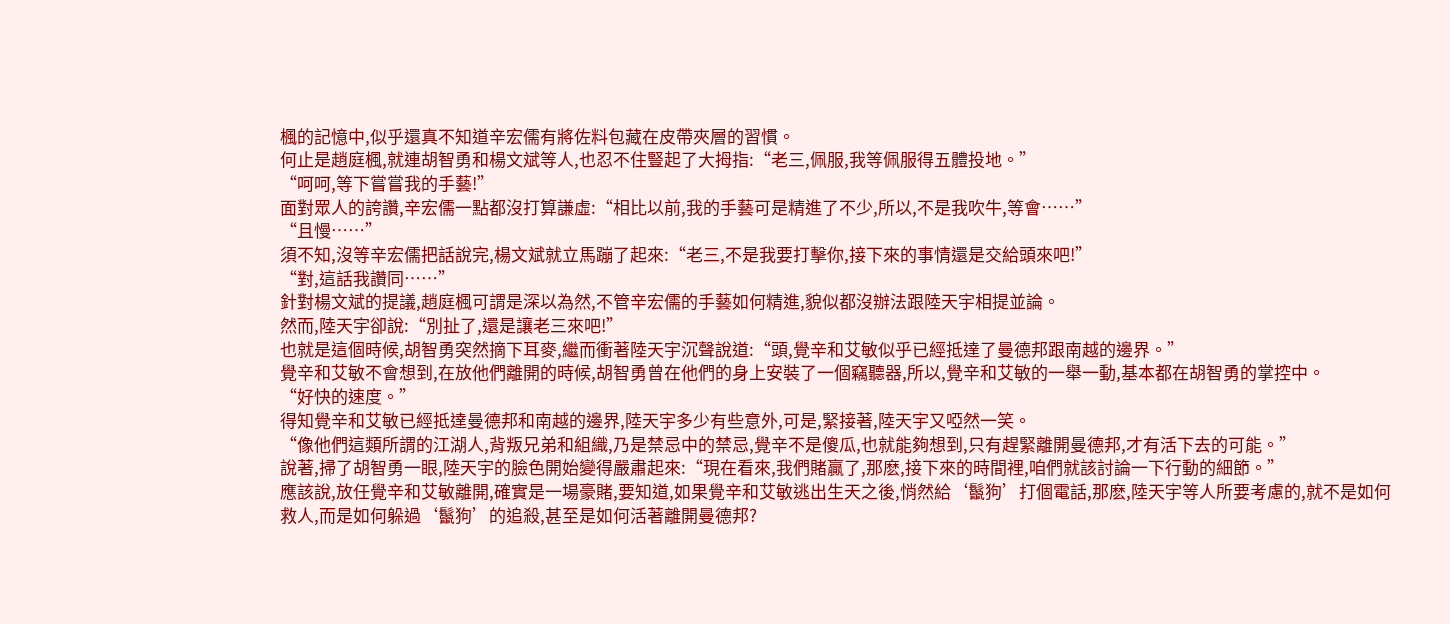楓的記憶中,似乎還真不知道辛宏儒有將佐料包藏在皮帶夾層的習慣。
何止是趙庭楓,就連胡智勇和楊文斌等人,也忍不住豎起了大拇指:“老三,佩服,我等佩服得五體投地。”
“呵呵,等下嘗嘗我的手藝!”
面對眾人的誇讚,辛宏儒一點都沒打算謙虛:“相比以前,我的手藝可是精進了不少,所以,不是我吹牛,等會……”
“且慢……”
須不知,沒等辛宏儒把話說完,楊文斌就立馬蹦了起來:“老三,不是我要打擊你,接下來的事情還是交給頭來吧!”
“對,這話我讚同……”
針對楊文斌的提議,趙庭楓可謂是深以為然,不管辛宏儒的手藝如何精進,貌似都沒辦法跟陸天宇相提並論。
然而,陸天宇卻說:“別扯了,還是讓老三來吧!”
也就是這個時候,胡智勇突然摘下耳麥,繼而衝著陸天宇沉聲說道:“頭,覺辛和艾敏似乎已經抵達了曼德邦跟南越的邊界。”
覺辛和艾敏不會想到,在放他們離開的時候,胡智勇曾在他們的身上安裝了一個竊聽器,所以,覺辛和艾敏的一舉一動,基本都在胡智勇的掌控中。
“好快的速度。”
得知覺辛和艾敏已經抵達曼德邦和南越的邊界,陸天宇多少有些意外,可是,緊接著,陸天宇又啞然一笑。
“像他們這類所謂的江湖人,背叛兄弟和組織,乃是禁忌中的禁忌,覺辛不是傻瓜,也就能夠想到,只有趕緊離開曼德邦,才有活下去的可能。”
說著,掃了胡智勇一眼,陸天宇的臉色開始變得嚴肅起來:“現在看來,我們賭贏了,那麽,接下來的時間裡,咱們就該討論一下行動的細節。”
應該說,放任覺辛和艾敏離開,確實是一場豪賭,要知道,如果覺辛和艾敏逃出生天之後,悄然給‘鬣狗’打個電話,那麽,陸天宇等人所要考慮的,就不是如何救人,而是如何躲過‘鬣狗’的追殺,甚至是如何活著離開曼德邦?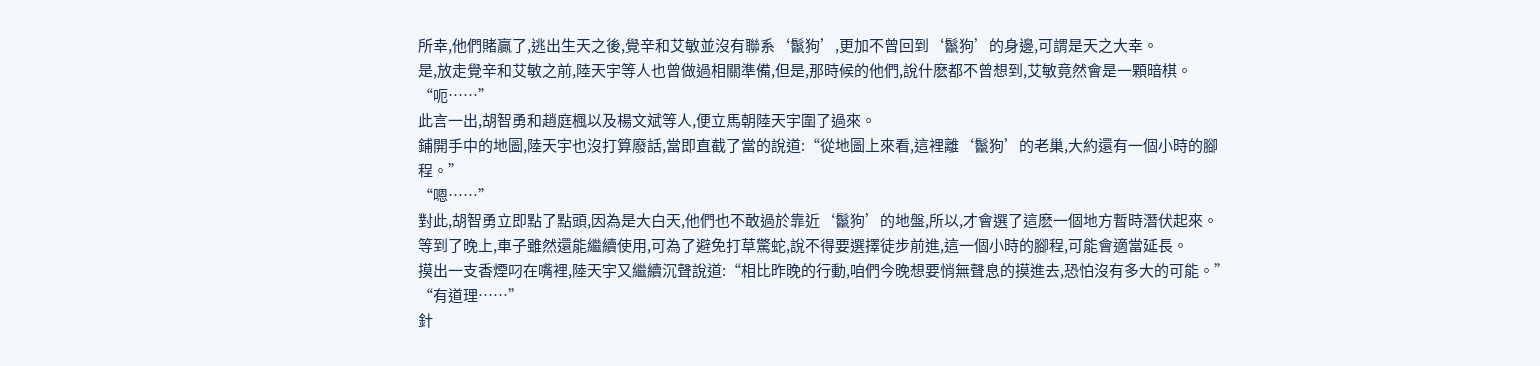所幸,他們賭贏了,逃出生天之後,覺辛和艾敏並沒有聯系‘鬣狗’,更加不曾回到‘鬣狗’的身邊,可謂是天之大幸。
是,放走覺辛和艾敏之前,陸天宇等人也曾做過相關準備,但是,那時候的他們,說什麽都不曾想到,艾敏竟然會是一顆暗棋。
“呃……”
此言一出,胡智勇和趙庭楓以及楊文斌等人,便立馬朝陸天宇圍了過來。
鋪開手中的地圖,陸天宇也沒打算廢話,當即直截了當的說道:“從地圖上來看,這裡離‘鬣狗’的老巢,大約還有一個小時的腳程。”
“嗯……”
對此,胡智勇立即點了點頭,因為是大白天,他們也不敢過於靠近‘鬣狗’的地盤,所以,才會選了這麽一個地方暫時潛伏起來。
等到了晚上,車子雖然還能繼續使用,可為了避免打草驚蛇,說不得要選擇徒步前進,這一個小時的腳程,可能會適當延長。
摸出一支香煙叼在嘴裡,陸天宇又繼續沉聲說道:“相比昨晚的行動,咱們今晚想要悄無聲息的摸進去,恐怕沒有多大的可能。”
“有道理……”
針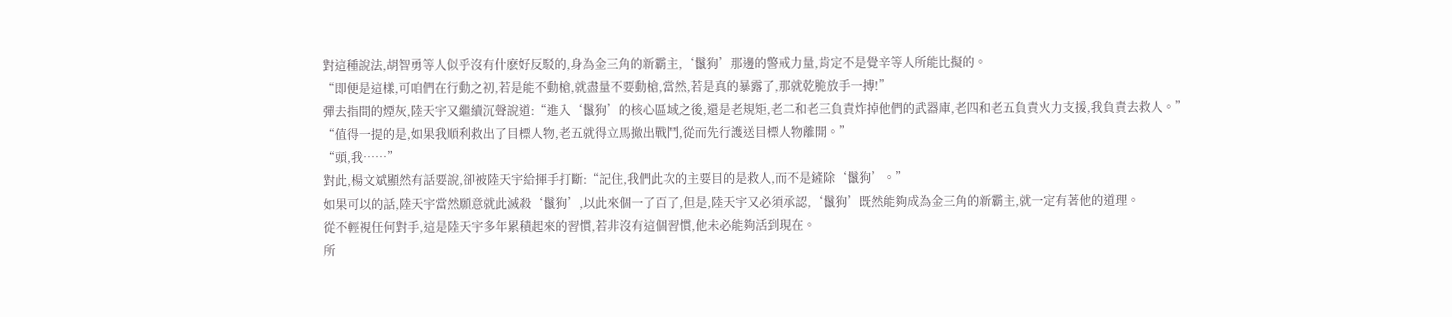對這種說法,胡智勇等人似乎沒有什麽好反駁的,身為金三角的新霸主,‘鬣狗’那邊的警戒力量,肯定不是覺辛等人所能比擬的。
“即便是這樣,可咱們在行動之初,若是能不動槍,就盡量不要動槍,當然,若是真的暴露了,那就乾脆放手一搏!”
彈去指間的煙灰,陸天宇又繼續沉聲說道:“進入‘鬣狗’的核心區域之後,還是老規矩,老二和老三負責炸掉他們的武器庫,老四和老五負責火力支援,我負責去救人。”
“值得一提的是,如果我順利救出了目標人物,老五就得立馬撤出戰鬥,從而先行護送目標人物離開。”
“頭,我……”
對此,楊文斌顯然有話要說,卻被陸天宇給揮手打斷:“記住,我們此次的主要目的是救人,而不是鏟除‘鬣狗’。”
如果可以的話,陸天宇當然願意就此滅殺‘鬣狗’,以此來個一了百了,但是,陸天宇又必須承認,‘鬣狗’既然能夠成為金三角的新霸主,就一定有著他的道理。
從不輕視任何對手,這是陸天宇多年累積起來的習慣,若非沒有這個習慣,他未必能夠活到現在。
所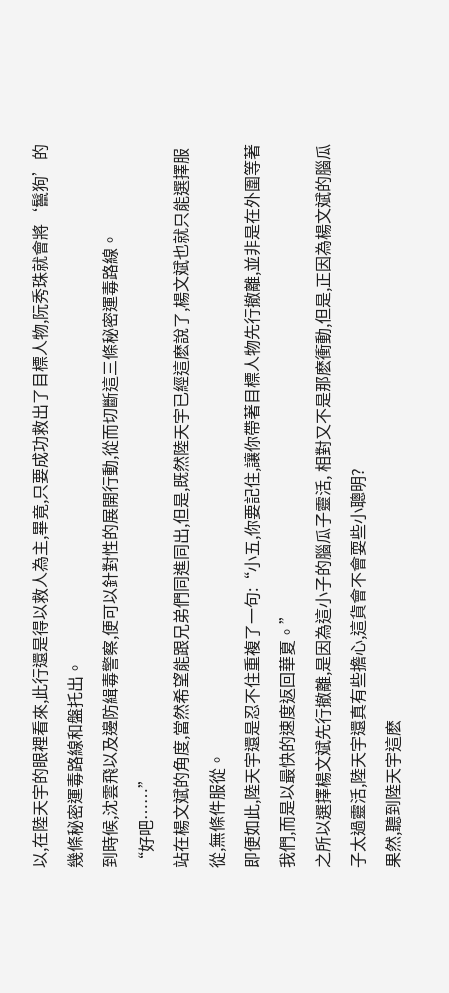以,在陸天宇的眼裡看來,此行還是得以救人為主,畢竟,只要成功救出了目標人物,阮秀珠就會將‘鬣狗’的幾條秘密運毒路線和盤托出。
到時候,沈雲飛以及邊防緝毒警察,便可以針對性的展開行動,從而切斷這三條秘密運毒路線。
“好吧……”
站在楊文斌的角度,當然希望能跟兄弟們同進同出,但是,既然陸天宇已經這麽說了,楊文斌也就只能選擇服從,無條件服從。
即便如此,陸天宇還是忍不住重複了一句:“小五,你要記住,讓你帶著目標人物先行撤離,並非是在外圍等著我們,而是以最快的速度返回華夏。”
之所以選擇楊文斌先行撤離,是因為這小子的腦瓜子靈活, 相對又不是那麽衝動,但是,正因為楊文斌的腦瓜子太過靈活,陸天宇還真有些擔心,這貨會不會耍些小聰明?
果然,聽到陸天宇這麽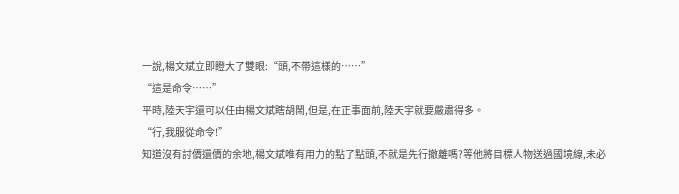一說,楊文斌立即瞪大了雙眼:“頭,不帶這樣的……”
“這是命令……”
平時,陸天宇還可以任由楊文斌瞎胡鬧,但是,在正事面前,陸天宇就要嚴肅得多。
“行,我服從命令!”
知道沒有討價還價的余地,楊文斌唯有用力的點了點頭,不就是先行撤離嗎?等他將目標人物送過國境線,未必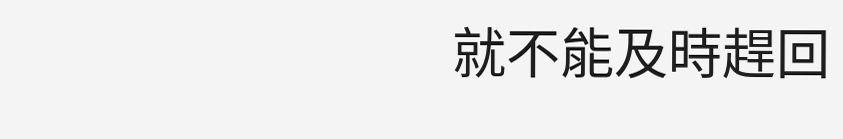就不能及時趕回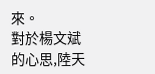來。
對於楊文斌的心思,陸天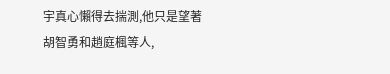宇真心懶得去揣測,他只是望著胡智勇和趙庭楓等人,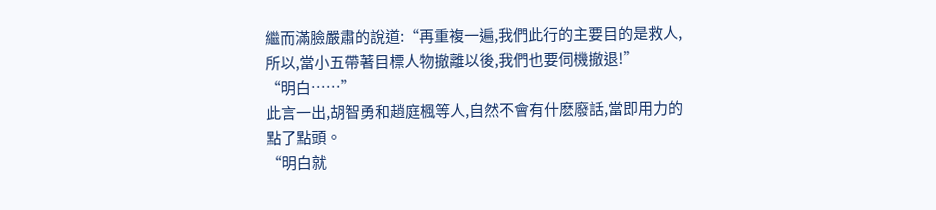繼而滿臉嚴肅的說道:“再重複一遍,我們此行的主要目的是救人,所以,當小五帶著目標人物撤離以後,我們也要伺機撤退!”
“明白……”
此言一出,胡智勇和趙庭楓等人,自然不會有什麽廢話,當即用力的點了點頭。
“明白就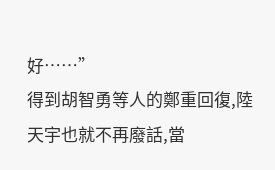好……”
得到胡智勇等人的鄭重回復,陸天宇也就不再廢話,當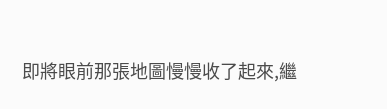即將眼前那張地圖慢慢收了起來,繼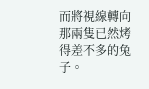而將視線轉向那兩隻已然烤得差不多的兔子。